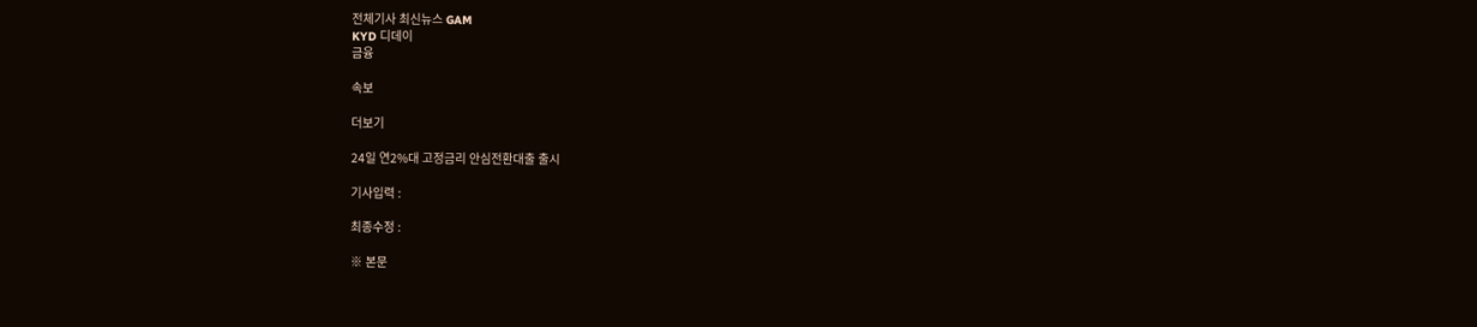전체기사 최신뉴스 GAM
KYD 디데이
금융

속보

더보기

24일 연2%대 고정금리 안심전환대출 출시

기사입력 :

최종수정 :

※ 본문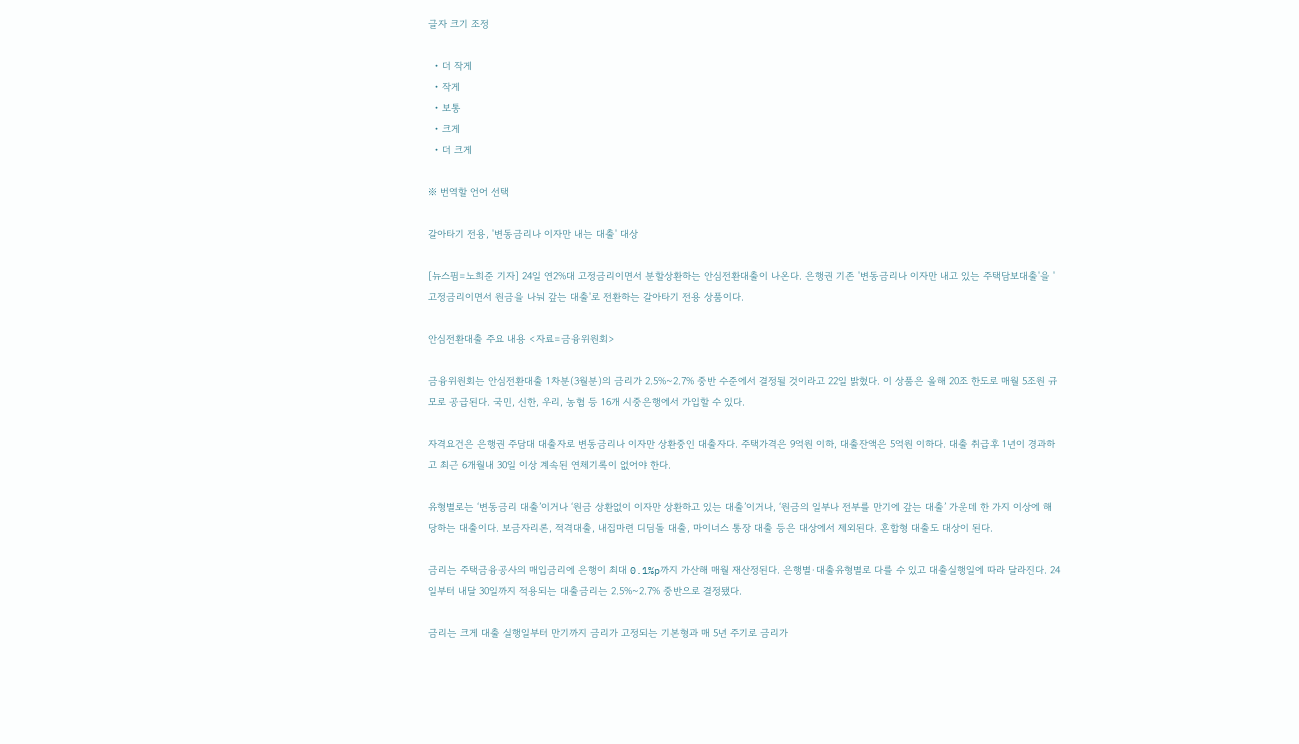글자 크기 조정

  • 더 작게
  • 작게
  • 보통
  • 크게
  • 더 크게

※ 번역할 언어 선택

갈아타기 전용, '변동금리나 이자만 내는 대출' 대상

[뉴스핌=노희준 기자] 24일 연2%대 고정금리이면서 분할상환하는 안심전환대출이 나온다. 은행권 기존 '변동금리나 이자만 내고 있는 주택담보대출'을 '고정금리이면서 원금을 나눠 갚는 대출'로 전환하는 갈아타기 전용 상품이다.

안심전환대출 주요 내용 <자료=금융위원회>

금융위원회는 안심전환대출 1차분(3월분)의 금리가 2.5%~2.7% 중반 수준에서 결정될 것이라고 22일 밝혔다. 이 상품은 올해 20조 한도로 매월 5조원 규모로 공급된다. 국민, 신한, 우리, 농협 등 16개 시중은행에서 가입할 수 있다.

자격요건은 은행권 주담대 대출자로 변동금리나 이자만 상환중인 대출자다. 주택가격은 9억원 이하, 대출잔액은 5억원 이하다. 대출 취급후 1년이 경과하고 최근 6개월내 30일 이상 계속된 연체기록이 없어야 한다.

유형별로는 ‘변동금리 대출’이거나 ‘원금 상환없이 이자만 상환하고 있는 대출’이거나, ‘원금의 일부나 전부를 만기에 갚는 대출’ 가운데 한 가지 이상에 해당하는 대출이다. 보금자리론, 적격대출, 내집마련 디딤돌 대출, 마이너스 통장 대출 등은 대상에서 제외된다. 혼합형 대출도 대상이 된다.

금리는 주택금융공사의 매입금리에 은행이 최대 0.1%p까지 가산해 매월 재산정된다. 은행별·대출유형별로 다를 수 있고 대출실행일에 따라 달라진다. 24일부터 내달 30일까지 적용되는 대출금리는 2.5%~2.7% 중반으로 결정됐다.

금리는 크게 대출 실행일부터 만기까지 금리가 고정되는 기본형과 매 5년 주기로 금리가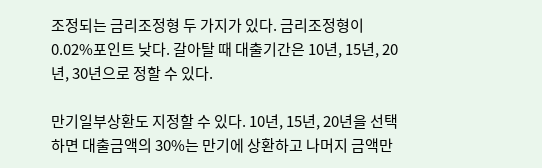조정되는 금리조정형 두 가지가 있다. 금리조정형이 0.02%포인트 낮다. 갈아탈 때 대출기간은 10년, 15년, 20년, 30년으로 정할 수 있다.

만기일부상환도 지정할 수 있다. 10년, 15년, 20년을 선택하면 대출금액의 30%는 만기에 상환하고 나머지 금액만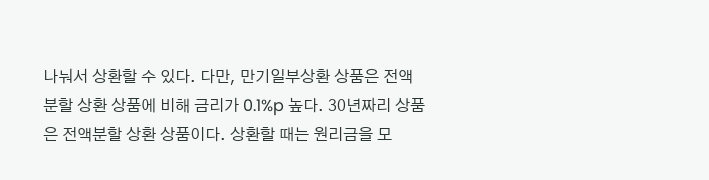나눠서 상환할 수 있다. 다만, 만기일부상환 상품은 전액분할 상환 상품에 비해 금리가 0.1%p 높다. 30년짜리 상품은 전액분할 상환 상품이다. 상환할 때는 원리금을 모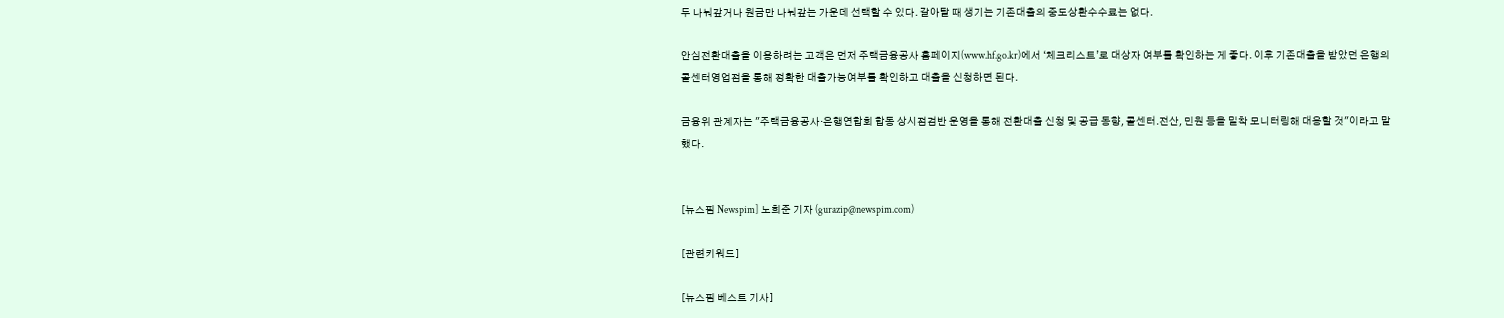두 나눠갚거나 원금만 나눠갚는 가운데 선택할 수 있다. 갈아탈 때 생기는 기존대출의 중도상환수수료는 없다.

안심전환대출을 이용하려는 고객은 먼저 주택금융공사 홈페이지(www.hf.go.kr)에서 ‘체크리스트’로 대상자 여부를 확인하는 게 좋다. 이후 기존대출을 받았던 은행의 콜센터영업점을 통해 정확한 대출가능여부를 확인하고 대출을 신청하면 된다.

금융위 관계자는 "주택금융공사·은행연합회 합동 상시점검반 운영을 통해 전환대출 신청 및 공급 동향, 콜센터․전산, 민원 등을 밀착 모니터링해 대응할 것"이라고 말했다.


[뉴스핌 Newspim] 노희준 기자 (gurazip@newspim.com)

[관련키워드]

[뉴스핌 베스트 기사]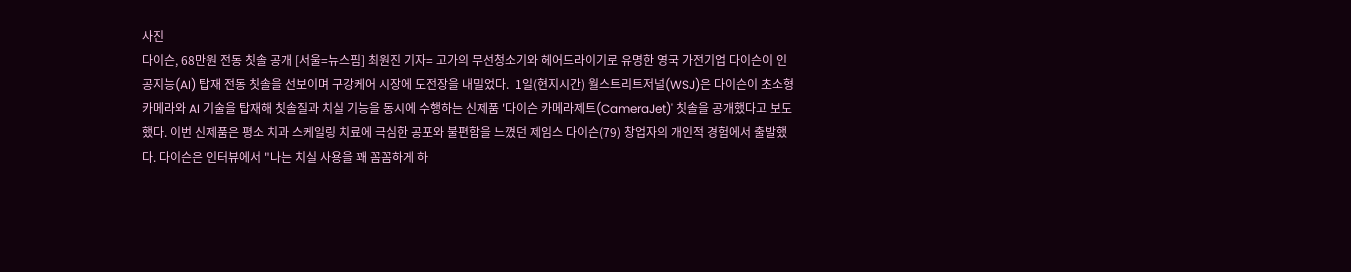사진
다이슨, 68만원 전동 칫솔 공개 [서울=뉴스핌] 최원진 기자= 고가의 무선청소기와 헤어드라이기로 유명한 영국 가전기업 다이슨이 인공지능(AI) 탑재 전동 칫솔을 선보이며 구강케어 시장에 도전장을 내밀었다.  1일(현지시간) 월스트리트저널(WSJ)은 다이슨이 초소형 카메라와 AI 기술을 탑재해 칫솔질과 치실 기능을 동시에 수행하는 신제품 '다이슨 카메라제트(CameraJet)' 칫솔을 공개했다고 보도했다. 이번 신제품은 평소 치과 스케일링 치료에 극심한 공포와 불편함을 느꼈던 제임스 다이슨(79) 창업자의 개인적 경험에서 출발했다. 다이슨은 인터뷰에서 "나는 치실 사용을 꽤 꼼꼼하게 하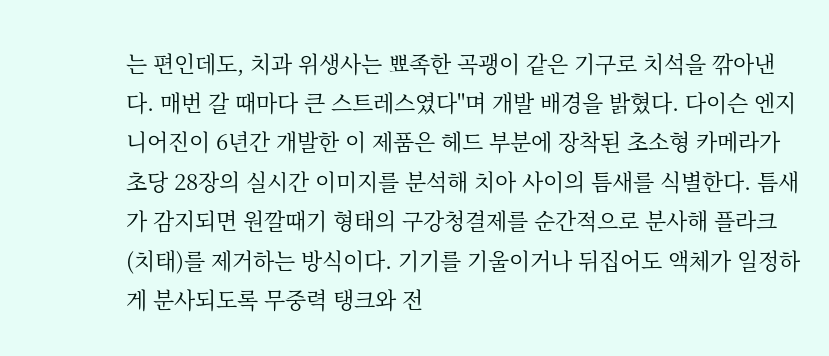는 편인데도, 치과 위생사는 뾰족한 곡괭이 같은 기구로 치석을 깎아낸다. 매번 갈 때마다 큰 스트레스였다"며 개발 배경을 밝혔다. 다이슨 엔지니어진이 6년간 개발한 이 제품은 헤드 부분에 장착된 초소형 카메라가 초당 28장의 실시간 이미지를 분석해 치아 사이의 틈새를 식별한다. 틈새가 감지되면 원깔때기 형태의 구강청결제를 순간적으로 분사해 플라크(치태)를 제거하는 방식이다. 기기를 기울이거나 뒤집어도 액체가 일정하게 분사되도록 무중력 탱크와 전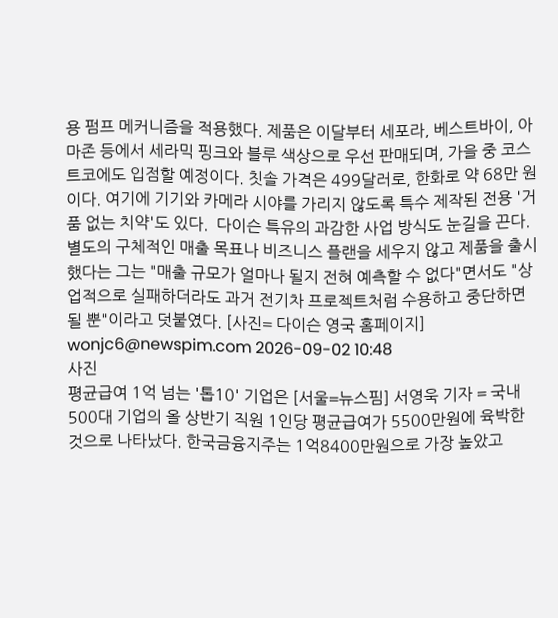용 펌프 메커니즘을 적용했다. 제품은 이달부터 세포라, 베스트바이, 아마존 등에서 세라믹 핑크와 블루 색상으로 우선 판매되며, 가을 중 코스트코에도 입점할 예정이다. 칫솔 가격은 499달러로, 한화로 약 68만 원이다. 여기에 기기와 카메라 시야를 가리지 않도록 특수 제작된 전용 '거품 없는 치약'도 있다.  다이슨 특유의 과감한 사업 방식도 눈길을 끈다. 별도의 구체적인 매출 목표나 비즈니스 플랜을 세우지 않고 제품을 출시했다는 그는 "매출 규모가 얼마나 될지 전혀 예측할 수 없다"면서도 "상업적으로 실패하더라도 과거 전기차 프로젝트처럼 수용하고 중단하면 될 뿐"이라고 덧붙였다. [사진= 다이슨 영국 홈페이지] wonjc6@newspim.com 2026-09-02 10:48
사진
평균급여 1억 넘는 '톱10' 기업은 [서울=뉴스핌] 서영욱 기자 = 국내 500대 기업의 올 상반기 직원 1인당 평균급여가 5500만원에 육박한 것으로 나타났다. 한국금융지주는 1억8400만원으로 가장 높았고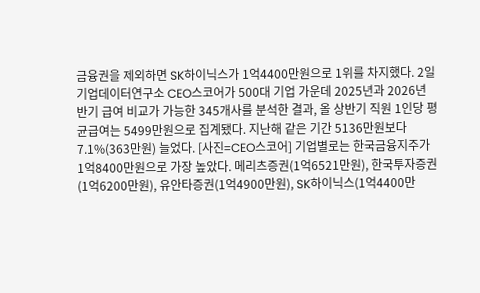금융권을 제외하면 SK하이닉스가 1억4400만원으로 1위를 차지했다. 2일 기업데이터연구소 CEO스코어가 500대 기업 가운데 2025년과 2026년 반기 급여 비교가 가능한 345개사를 분석한 결과, 올 상반기 직원 1인당 평균급여는 5499만원으로 집계됐다. 지난해 같은 기간 5136만원보다 7.1%(363만원) 늘었다. [사진=CEO스코어] 기업별로는 한국금융지주가 1억8400만원으로 가장 높았다. 메리츠증권(1억6521만원), 한국투자증권(1억6200만원), 유안타증권(1억4900만원), SK하이닉스(1억4400만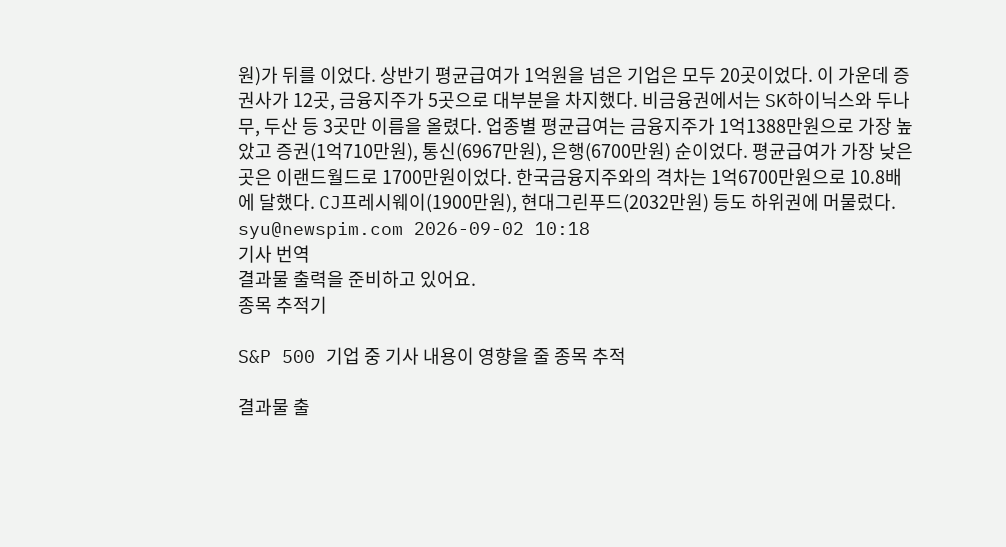원)가 뒤를 이었다. 상반기 평균급여가 1억원을 넘은 기업은 모두 20곳이었다. 이 가운데 증권사가 12곳, 금융지주가 5곳으로 대부분을 차지했다. 비금융권에서는 SK하이닉스와 두나무, 두산 등 3곳만 이름을 올렸다. 업종별 평균급여는 금융지주가 1억1388만원으로 가장 높았고 증권(1억710만원), 통신(6967만원), 은행(6700만원) 순이었다. 평균급여가 가장 낮은 곳은 이랜드월드로 1700만원이었다. 한국금융지주와의 격차는 1억6700만원으로 10.8배에 달했다. CJ프레시웨이(1900만원), 현대그린푸드(2032만원) 등도 하위권에 머물렀다. syu@newspim.com 2026-09-02 10:18
기사 번역
결과물 출력을 준비하고 있어요.
종목 추적기

S&P 500 기업 중 기사 내용이 영향을 줄 종목 추적

결과물 출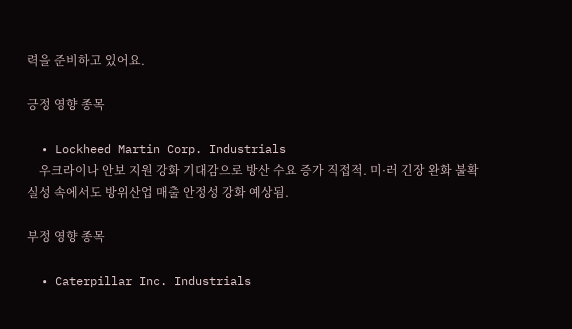력을 준비하고 있어요.

긍정 영향 종목

  • Lockheed Martin Corp. Industrials
    우크라이나 안보 지원 강화 기대감으로 방산 수요 증가 직접적. 미·러 긴장 완화 불확실성 속에서도 방위산업 매출 안정성 강화 예상됨.

부정 영향 종목

  • Caterpillar Inc. Industrials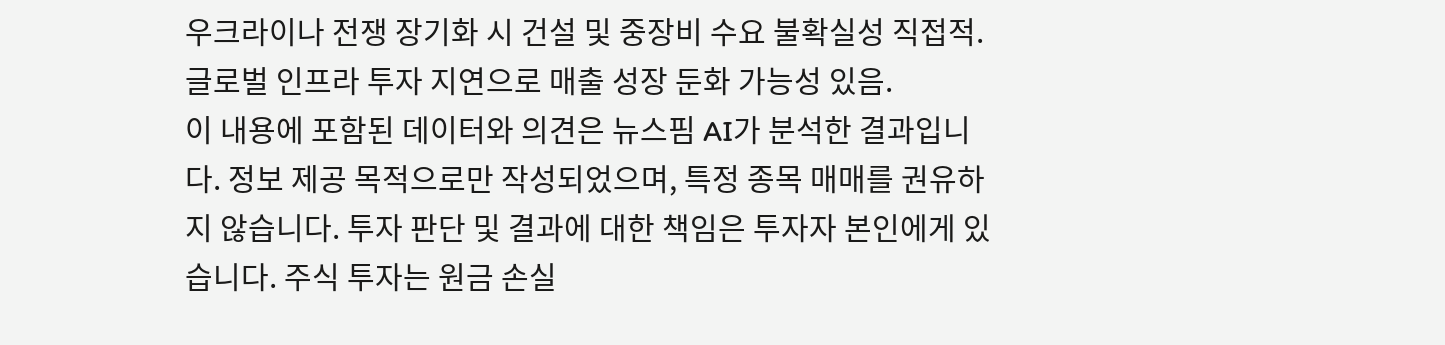우크라이나 전쟁 장기화 시 건설 및 중장비 수요 불확실성 직접적. 글로벌 인프라 투자 지연으로 매출 성장 둔화 가능성 있음.
이 내용에 포함된 데이터와 의견은 뉴스핌 AI가 분석한 결과입니다. 정보 제공 목적으로만 작성되었으며, 특정 종목 매매를 권유하지 않습니다. 투자 판단 및 결과에 대한 책임은 투자자 본인에게 있습니다. 주식 투자는 원금 손실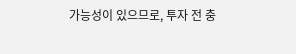가능성이 있으므로, 투자 전 충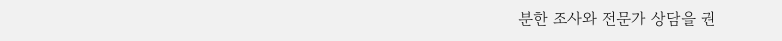분한 조사와 전문가 상담을 권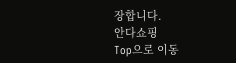장합니다.
안다쇼핑
Top으로 이동